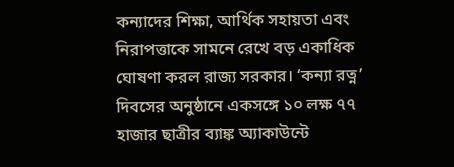কন্যাদের শিক্ষা, আর্থিক সহায়তা এবং নিরাপত্তাকে সামনে রেখে বড় একাধিক ঘোষণা করল রাজ্য সরকার। ‘কন্যা রত্ন’ দিবসের অনুষ্ঠানে একসঙ্গে ১০ লক্ষ ৭৭ হাজার ছাত্রীর ব্যাঙ্ক অ্যাকাউন্টে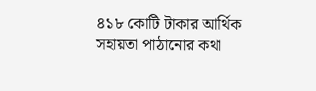৪১৮ কোটি টাকার আর্থিক সহায়তা পাঠানোর কথা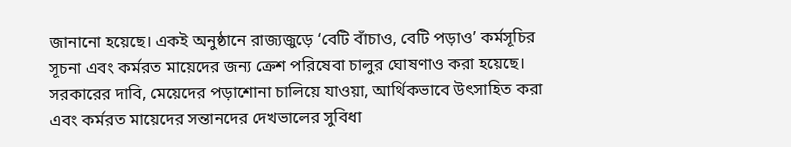জানানো হয়েছে। একই অনুষ্ঠানে রাজ্যজুড়ে ‘বেটি বাঁচাও, বেটি পড়াও’ কর্মসূচির সূচনা এবং কর্মরত মায়েদের জন্য ক্রেশ পরিষেবা চালুর ঘোষণাও করা হয়েছে।
সরকারের দাবি, মেয়েদের পড়াশোনা চালিয়ে যাওয়া, আর্থিকভাবে উৎসাহিত করা এবং কর্মরত মায়েদের সন্তানদের দেখভালের সুবিধা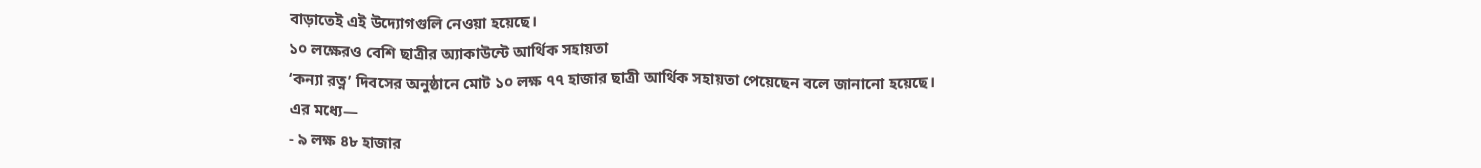বাড়াতেই এই উদ্যোগগুলি নেওয়া হয়েছে।
১০ লক্ষেরও বেশি ছাত্রীর অ্যাকাউন্টে আর্থিক সহায়তা
‘কন্যা রত্ন’ দিবসের অনুষ্ঠানে মোট ১০ লক্ষ ৭৭ হাজার ছাত্রী আর্থিক সহায়তা পেয়েছেন বলে জানানো হয়েছে।
এর মধ্যে—
- ৯ লক্ষ ৪৮ হাজার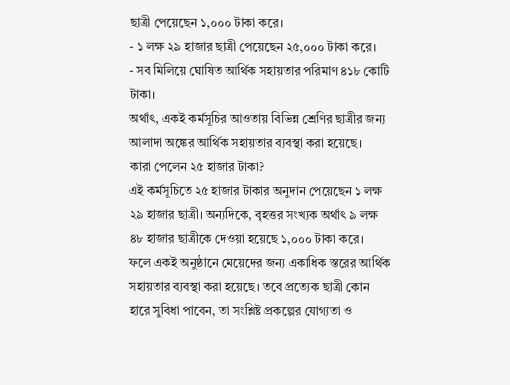ছাত্রী পেয়েছেন ১,০০০ টাকা করে।
- ১ লক্ষ ২৯ হাজার ছাত্রী পেয়েছেন ২৫,০০০ টাকা করে।
- সব মিলিয়ে ঘোষিত আর্থিক সহায়তার পরিমাণ ৪১৮ কোটি টাকা।
অর্থাৎ, একই কর্মসূচির আওতায় বিভিন্ন শ্রেণির ছাত্রীর জন্য আলাদা অঙ্কের আর্থিক সহায়তার ব্যবস্থা করা হয়েছে।
কারা পেলেন ২৫ হাজার টাকা?
এই কর্মসূচিতে ২৫ হাজার টাকার অনুদান পেয়েছেন ১ লক্ষ ২৯ হাজার ছাত্রী। অন্যদিকে, বৃহত্তর সংখ্যক অর্থাৎ ৯ লক্ষ ৪৮ হাজার ছাত্রীকে দেওয়া হয়েছে ১,০০০ টাকা করে।
ফলে একই অনুষ্ঠানে মেয়েদের জন্য একাধিক স্তরের আর্থিক সহায়তার ব্যবস্থা করা হয়েছে। তবে প্রত্যেক ছাত্রী কোন হারে সুবিধা পাবেন, তা সংশ্লিষ্ট প্রকল্পের যোগ্যতা ও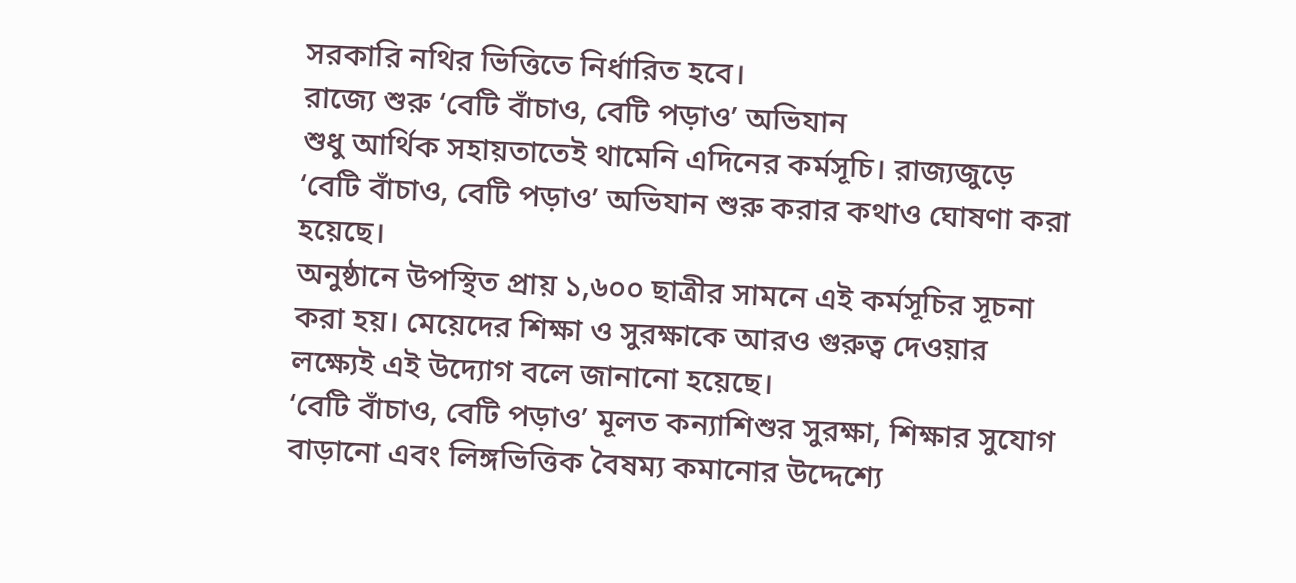সরকারি নথির ভিত্তিতে নির্ধারিত হবে।
রাজ্যে শুরু ‘বেটি বাঁচাও, বেটি পড়াও’ অভিযান
শুধু আর্থিক সহায়তাতেই থামেনি এদিনের কর্মসূচি। রাজ্যজুড়ে ‘বেটি বাঁচাও, বেটি পড়াও’ অভিযান শুরু করার কথাও ঘোষণা করা হয়েছে।
অনুষ্ঠানে উপস্থিত প্রায় ১,৬০০ ছাত্রীর সামনে এই কর্মসূচির সূচনা করা হয়। মেয়েদের শিক্ষা ও সুরক্ষাকে আরও গুরুত্ব দেওয়ার লক্ষ্যেই এই উদ্যোগ বলে জানানো হয়েছে।
‘বেটি বাঁচাও, বেটি পড়াও’ মূলত কন্যাশিশুর সুরক্ষা, শিক্ষার সুযোগ বাড়ানো এবং লিঙ্গভিত্তিক বৈষম্য কমানোর উদ্দেশ্যে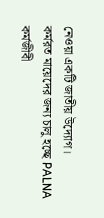নেওয়া একটি জাতীয় উদ্যোগ।
কর্মরত মায়েদের জন্য চালু হচ্ছে PALNA
কর্মজীবী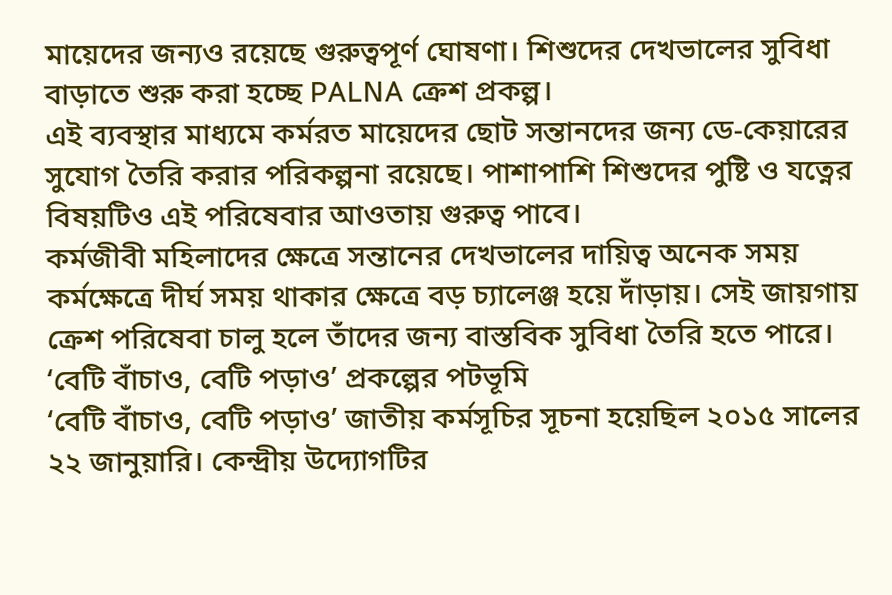মায়েদের জন্যও রয়েছে গুরুত্বপূর্ণ ঘোষণা। শিশুদের দেখভালের সুবিধা বাড়াতে শুরু করা হচ্ছে PALNA ক্রেশ প্রকল্প।
এই ব্যবস্থার মাধ্যমে কর্মরত মায়েদের ছোট সন্তানদের জন্য ডে-কেয়ারের সুযোগ তৈরি করার পরিকল্পনা রয়েছে। পাশাপাশি শিশুদের পুষ্টি ও যত্নের বিষয়টিও এই পরিষেবার আওতায় গুরুত্ব পাবে।
কর্মজীবী মহিলাদের ক্ষেত্রে সন্তানের দেখভালের দায়িত্ব অনেক সময় কর্মক্ষেত্রে দীর্ঘ সময় থাকার ক্ষেত্রে বড় চ্যালেঞ্জ হয়ে দাঁড়ায়। সেই জায়গায় ক্রেশ পরিষেবা চালু হলে তাঁদের জন্য বাস্তবিক সুবিধা তৈরি হতে পারে।
‘বেটি বাঁচাও, বেটি পড়াও’ প্রকল্পের পটভূমি
‘বেটি বাঁচাও, বেটি পড়াও’ জাতীয় কর্মসূচির সূচনা হয়েছিল ২০১৫ সালের ২২ জানুয়ারি। কেন্দ্রীয় উদ্যোগটির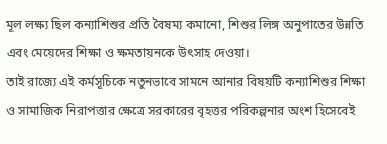মূল লক্ষ্য ছিল কন্যাশিশুর প্রতি বৈষম্য কমানো, শিশুর লিঙ্গ অনুপাতের উন্নতি এবং মেয়েদের শিক্ষা ও ক্ষমতায়নকে উৎসাহ দেওয়া।
তাই রাজ্যে এই কর্মসূচিকে নতুনভাবে সামনে আনার বিষয়টি কন্যাশিশুর শিক্ষা ও সামাজিক নিরাপত্তার ক্ষেত্রে সরকারের বৃহত্তর পরিকল্পনার অংশ হিসেবেই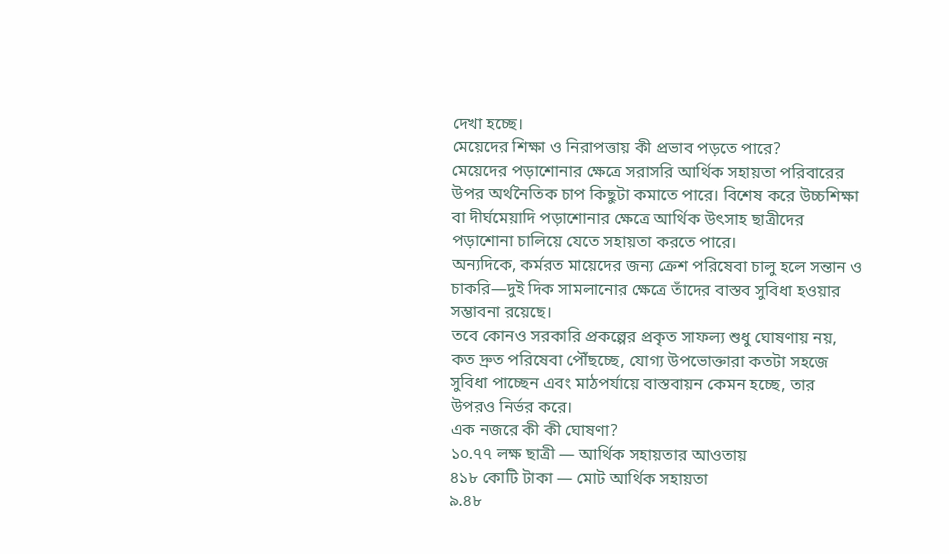দেখা হচ্ছে।
মেয়েদের শিক্ষা ও নিরাপত্তায় কী প্রভাব পড়তে পারে?
মেয়েদের পড়াশোনার ক্ষেত্রে সরাসরি আর্থিক সহায়তা পরিবারের উপর অর্থনৈতিক চাপ কিছুটা কমাতে পারে। বিশেষ করে উচ্চশিক্ষা বা দীর্ঘমেয়াদি পড়াশোনার ক্ষেত্রে আর্থিক উৎসাহ ছাত্রীদের পড়াশোনা চালিয়ে যেতে সহায়তা করতে পারে।
অন্যদিকে, কর্মরত মায়েদের জন্য ক্রেশ পরিষেবা চালু হলে সন্তান ও চাকরি—দুই দিক সামলানোর ক্ষেত্রে তাঁদের বাস্তব সুবিধা হওয়ার সম্ভাবনা রয়েছে।
তবে কোনও সরকারি প্রকল্পের প্রকৃত সাফল্য শুধু ঘোষণায় নয়, কত দ্রুত পরিষেবা পৌঁছচ্ছে, যোগ্য উপভোক্তারা কতটা সহজে সুবিধা পাচ্ছেন এবং মাঠপর্যায়ে বাস্তবায়ন কেমন হচ্ছে, তার উপরও নির্ভর করে।
এক নজরে কী কী ঘোষণা?
১০.৭৭ লক্ষ ছাত্রী — আর্থিক সহায়তার আওতায়
৪১৮ কোটি টাকা — মোট আর্থিক সহায়তা
৯.৪৮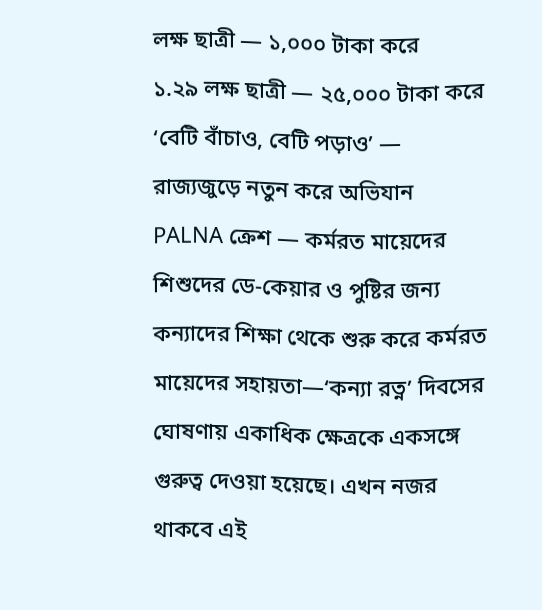লক্ষ ছাত্রী — ১,০০০ টাকা করে
১.২৯ লক্ষ ছাত্রী — ২৫,০০০ টাকা করে
‘বেটি বাঁচাও, বেটি পড়াও’ — রাজ্যজুড়ে নতুন করে অভিযান
PALNA ক্রেশ — কর্মরত মায়েদের শিশুদের ডে-কেয়ার ও পুষ্টির জন্য
কন্যাদের শিক্ষা থেকে শুরু করে কর্মরত মায়েদের সহায়তা—‘কন্যা রত্ন’ দিবসের ঘোষণায় একাধিক ক্ষেত্রকে একসঙ্গে গুরুত্ব দেওয়া হয়েছে। এখন নজর থাকবে এই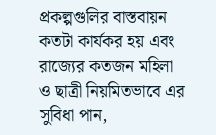প্রকল্পগুলির বাস্তবায়ন কতটা কার্যকর হয় এবং রাজ্যের কতজন মহিলা ও ছাত্রী নিয়মিতভাবে এর সুবিধা পান,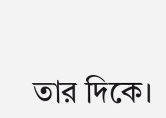তার দিকে।